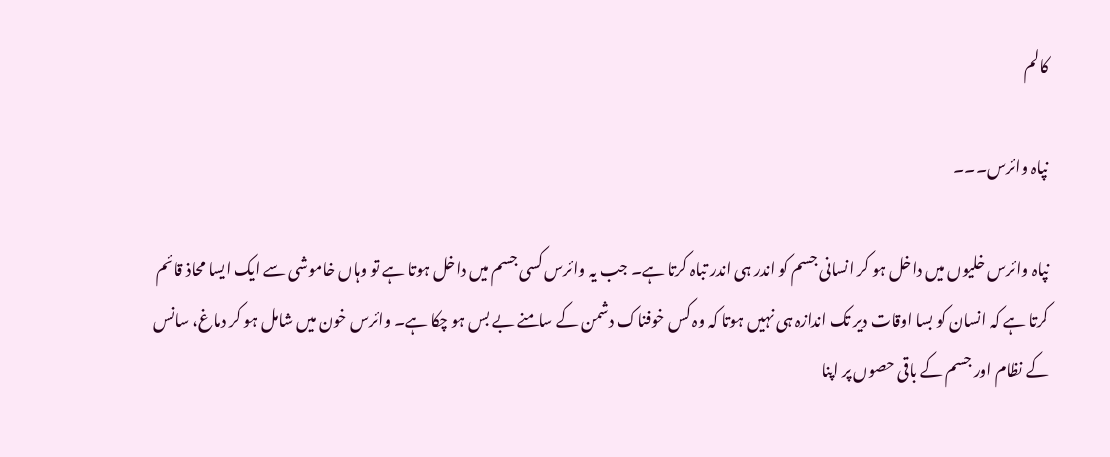کالم

نپاہ وائرس۔۔۔

نپاہ وائرس خلیوں میں داخل ہو کر انسانی جسم کو اندر ہی اندر تباہ کرتا ہے۔ جب یہ وائرس کسی جسم میں داخل ہوتا ہے تو وہاں خاموشی سے ایک ایسا محاذ قائم کرتا ہے کہ انسان کو بسا اوقات دیر تک اندازہ ہی نہیں ہوتا کہ وہ کس خوفناک دشمن کے سامنے بے بس ہو چکا ہے۔ وائرس خون میں شامل ہو کر دماغ، سانس کے نظام اور جسم کے باقی حصوں پر اپنا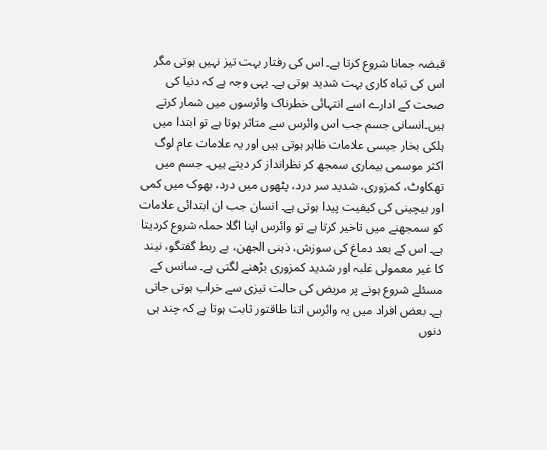قبضہ جمانا شروع کرتا ہے۔ اس کی رفتار بہت تیز نہیں ہوتی مگر اس کی تباہ کاری بہت شدید ہوتی ہے۔ یہی وجہ ہے کہ دنیا کی صحت کے ادارے اسے انتہائی خطرناک وائرسوں میں شمار کرتے ہیں۔انسانی جسم جب اس وائرس سے متاثر ہوتا ہے تو ابتدا میں ہلکی بخار جیسی علامات ظاہر ہوتی ہیں اور یہ علامات عام لوگ اکثر موسمی بیماری سمجھ کر نظرانداز کر دیتے ہیں۔ جسم میں تھکاوٹ، کمزوری، شدید سر درد، پٹھوں میں درد، بھوک میں کمی اور بیچینی کی کیفیت پیدا ہوتی ہے۔ انسان جب ان ابتدائی علامات کو سمجھنے میں تاخیر کرتا ہے تو وائرس اپنا اگلا حملہ شروع کردیتا ہے۔ اس کے بعد دماغ کی سوزش، ذہنی الجھن، بے ربط گفتگو، نیند کا غیر معمولی غلبہ اور شدید کمزوری بڑھنے لگتی ہے۔ سانس کے مسئلے شروع ہونے پر مریض کی حالت تیزی سے خراب ہوتی جاتی ہے۔ بعض افراد میں یہ وائرس اتنا طاقتور ثابت ہوتا ہے کہ چند ہی دنوں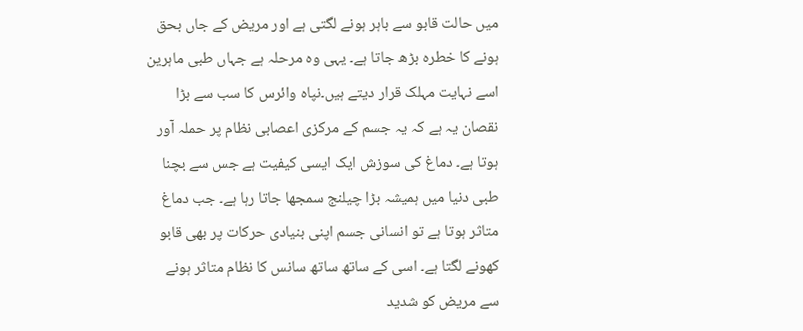میں حالت قابو سے باہر ہونے لگتی ہے اور مریض کے جاں بحق ہونے کا خطرہ بڑھ جاتا ہے۔ یہی وہ مرحلہ ہے جہاں طبی ماہرین اسے نہایت مہلک قرار دیتے ہیں۔نپاہ وائرس کا سب سے بڑا نقصان یہ ہے کہ یہ جسم کے مرکزی اعصابی نظام پر حملہ آور ہوتا ہے۔ دماغ کی سوزش ایک ایسی کیفیت ہے جس سے بچنا طبی دنیا میں ہمیشہ بڑا چیلنج سمجھا جاتا رہا ہے۔ جب دماغ متاثر ہوتا ہے تو انسانی جسم اپنی بنیادی حرکات پر بھی قابو کھونے لگتا ہے۔ اسی کے ساتھ ساتھ سانس کا نظام متاثر ہونے سے مریض کو شدید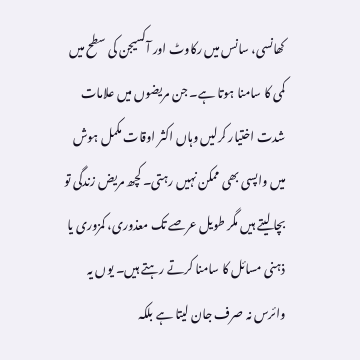کھانسی، سانس میں رکاوٹ اور آکسیجن کی سطح میں کمی کا سامنا ہوتا ہے۔ جن مریضوں میں علامات شدت اختیار کرلیں وہاں اکثر اوقات مکمل ہوش میں واپسی بھی ممکن نہیں رہتی۔ کچھ مریض زندگی تو بچا لیتے ہیں مگر طویل عرصے تک معذوری، کمزوری یا ذہنی مسائل کا سامنا کرتے رہتے ہیں۔ یوں یہ وائرس نہ صرف جان لیتا ہے بلکہ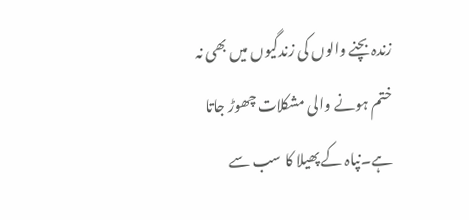زندہ بچنے والوں کی زندگیوں میں بھی نہ ختم ہونے والی مشکلات چھوڑ جاتا ہے۔نپاہ کے پھیلا کا سب سے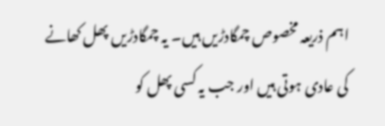اہم ذریعہ مخصوص چمگادڑیں ہیں۔ یہ چمگادڑیں پھل کھانے کی عادی ہوتی ہیں اور جب یہ کسی پھل کو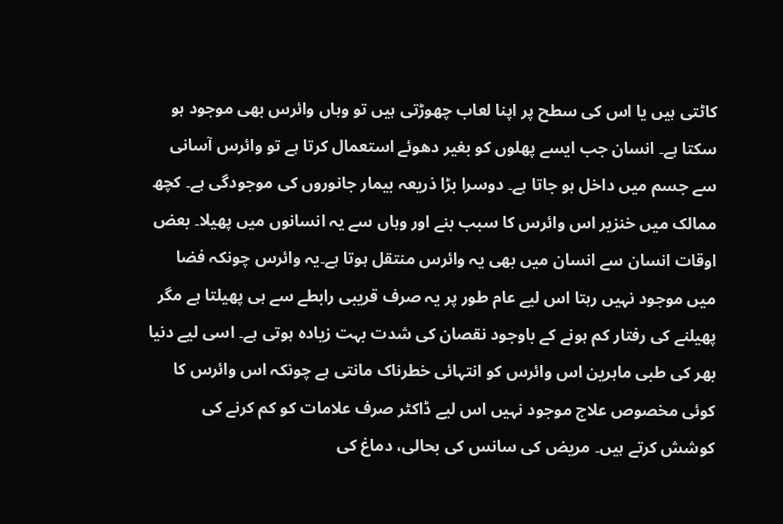کاٹتی ہیں یا اس کی سطح پر اپنا لعاب چھوڑتی ہیں تو وہاں وائرس بھی موجود ہو سکتا ہے۔ انسان جب ایسے پھلوں کو بغیر دھوئے استعمال کرتا ہے تو وائرس آسانی سے جسم میں داخل ہو جاتا ہے۔ دوسرا بڑا ذریعہ بیمار جانوروں کی موجودگی ہے۔ کچھ ممالک میں خنزیر اس وائرس کا سبب بنے اور وہاں سے یہ انسانوں میں پھیلا۔ بعض اوقات انسان سے انسان میں بھی یہ وائرس منتقل ہوتا ہے۔یہ وائرس چونکہ فضا میں موجود نہیں رہتا اس لیے عام طور پر یہ صرف قریبی رابطے سے ہی پھیلتا ہے مگر پھیلنے کی رفتار کم ہونے کے باوجود نقصان کی شدت بہت زیادہ ہوتی ہے۔ اسی لیے دنیا بھر کی طبی ماہرین اس وائرس کو انتہائی خطرناک مانتی ہے چونکہ اس وائرس کا کوئی مخصوص علاج موجود نہیں اس لیے ڈاکٹر صرف علامات کو کم کرنے کی کوشش کرتے ہیں۔ مریض کی سانس کی بحالی، دماغ کی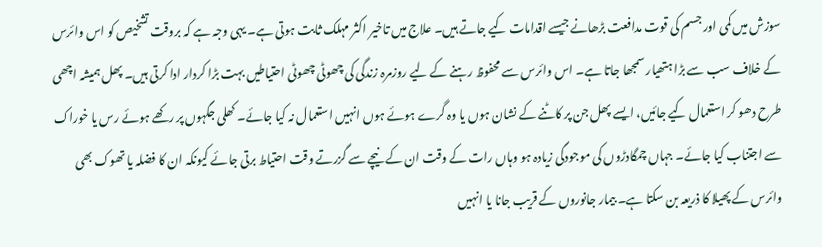سوزش میں کمی اور جسم کی قوت مدافعت بڑھانے جیسے اقدامات کیے جاتے ہیں۔ علاج میں تاخیر اکثر مہلک ثابت ہوتی ہے۔ یہی وجہ ہے کہ بروقت تشخیص کو اس وائرس کے خلاف سب سے بڑا ہتھیار سمجھا جاتا ہے۔ اس وائرس سے محفوظ رہنے کے لیے روزمرہ زندگی کی چھوٹی چھوٹی احتیاطیں بہت بڑا کردار ادا کرتی ہیں۔ پھل ہمیشہ اچھی طرح دھو کر استعمال کیے جائیں، ایسے پھل جن پر کاٹنے کے نشان ہوں یا وہ گرے ہوئے ہوں انہیں استعمال نہ کیا جائے۔ کھلی جگہوں پر رکھے ہوئے رس یا خوراک سے اجتناب کیا جائے۔ جہاں چمگادڑوں کی موجودگی زیادہ ہو وہاں رات کے وقت ان کے نیچے سے گزرتے وقت احتیاط برتی جائے کیونکہ ان کا فضلہ یا تھوک بھی وائرس کے پھیلا کا ذریعہ بن سکتا ہے۔ بیمار جانوروں کے قریب جانا یا انہیں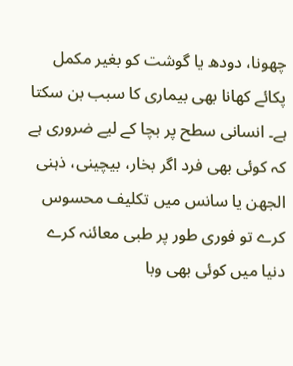چھونا، دودھ یا گوشت کو بغیر مکمل پکائے کھانا بھی بیماری کا سبب بن سکتا ہے۔ انسانی سطح پر بچا کے لیے ضروری ہے کہ کوئی بھی فرد اگر بخار، بیچینی، ذہنی الجھن یا سانس میں تکلیف محسوس کرے تو فوری طور پر طبی معائنہ کرے دنیا میں کوئی بھی وبا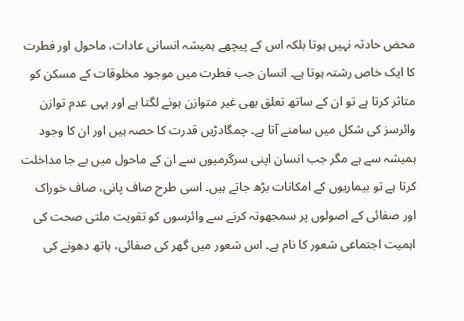محض حادثہ نہیں ہوتا بلکہ اس کے پیچھے ہمیشہ انسانی عادات، ماحول اور فطرت کا ایک خاص رشتہ ہوتا ہے۔ انسان جب فطرت میں موجود مخلوقات کے مسکن کو متاثر کرتا ہے تو ان کے ساتھ تعلق بھی غیر متوازن ہونے لگتا ہے اور یہی عدم توازن وائرسز کی شکل میں سامنے آتا ہے۔ چمگادڑیں قدرت کا حصہ ہیں اور ان کا وجود ہمیشہ سے ہے مگر جب انسان اپنی سرگرمیوں سے ان کے ماحول میں بے جا مداخلت کرتا ہے تو بیماریوں کے امکانات بڑھ جاتے ہیں۔ اسی طرح صاف پانی، صاف خوراک اور صفائی کے اصولوں پر سمجھوتہ کرنے سے وائرسوں کو تقویت ملتی صحت کی اہمیت اجتماعی شعور کا نام ہے۔ اس شعور میں گھر کی صفائی، ہاتھ دھونے کی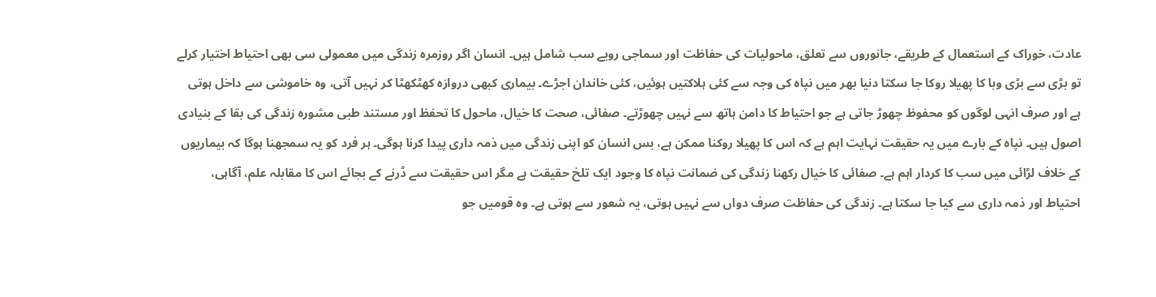عادت، خوراک کے استعمال کے طریقے، جانوروں سے تعلق، ماحولیات کی حفاظت اور سماجی رویے سب شامل ہیں۔ انسان اگر روزمرہ زندگی میں معمولی سی بھی احتیاط اختیار کرلے تو بڑی سے بڑی وبا کا پھیلا روکا جا سکتا دنیا بھر میں نپاہ کی وجہ سے کئی ہلاکتیں ہوئیں، کئی خاندان اجڑے۔ بیماری کبھی دروازہ کھٹکھٹا کر نہیں آتی، وہ خاموشی سے داخل ہوتی ہے اور صرف انہی لوگوں کو محفوظ چھوڑ جاتی ہے جو احتیاط کا دامن ہاتھ سے نہیں چھوڑتے۔ صفائی، صحت کا خیال، ماحول کا تحفظ اور مستند طبی مشورہ زندگی کی بقا کے بنیادی اصول ہیں۔ نپاہ کے بارے میں یہ حقیقت نہایت اہم ہے کہ اس کا پھیلا روکنا ممکن ہے، بس انسان کو اپنی زندگی میں ذمہ داری پیدا کرنا ہوگی۔ ہر فرد کو یہ سمجھنا ہوگا کہ بیماریوں کے خلاف لڑائی میں سب کا کردار اہم ہے۔ صفائی کا خیال رکھنا زندگی کی ضمانت نپاہ کا وجود ایک تلخ حقیقت ہے مگر اس حقیقت سے ڈرنے کے بجائے اس کا مقابلہ علم، آگاہی، احتیاط اور ذمہ داری سے کیا جا سکتا ہے۔ زندگی کی حفاظت صرف دواں سے نہیں ہوتی، یہ شعور سے ہوتی ہے۔ وہ قومیں جو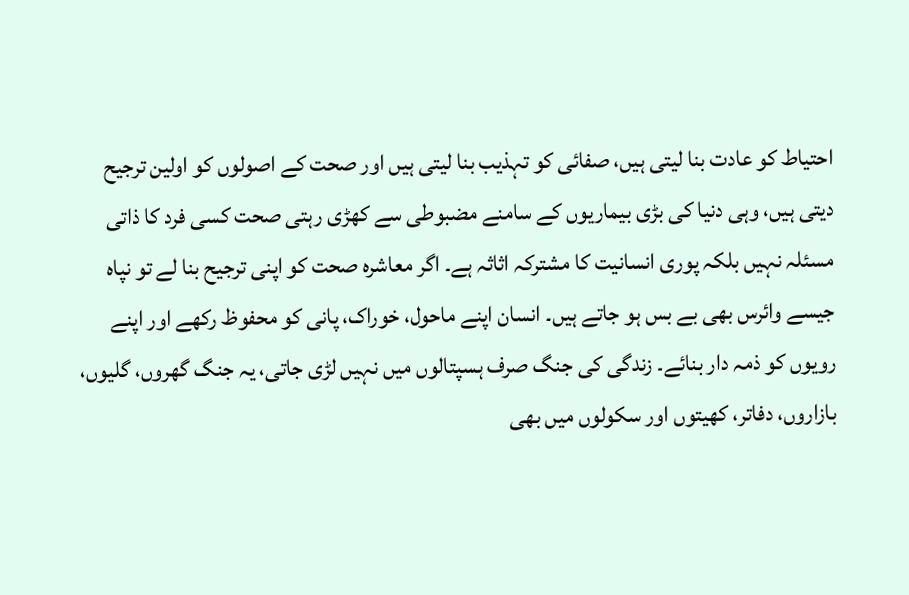احتیاط کو عادت بنا لیتی ہیں، صفائی کو تہذیب بنا لیتی ہیں اور صحت کے اصولوں کو اولین ترجیح دیتی ہیں، وہی دنیا کی بڑی بیماریوں کے سامنے مضبوطی سے کھڑی رہتی صحت کسی فرد کا ذاتی مسئلہ نہیں بلکہ پوری انسانیت کا مشترکہ اثاثہ ہے۔ اگر معاشرہ صحت کو اپنی ترجیح بنا لے تو نپاہ جیسے وائرس بھی بے بس ہو جاتے ہیں۔ انسان اپنے ماحول، خوراک، پانی کو محفوظ رکھے اور اپنے رویوں کو ذمہ دار بنائے۔ زندگی کی جنگ صرف ہسپتالوں میں نہیں لڑی جاتی، یہ جنگ گھروں، گلیوں، بازاروں، دفاتر، کھیتوں اور سکولوں میں بھی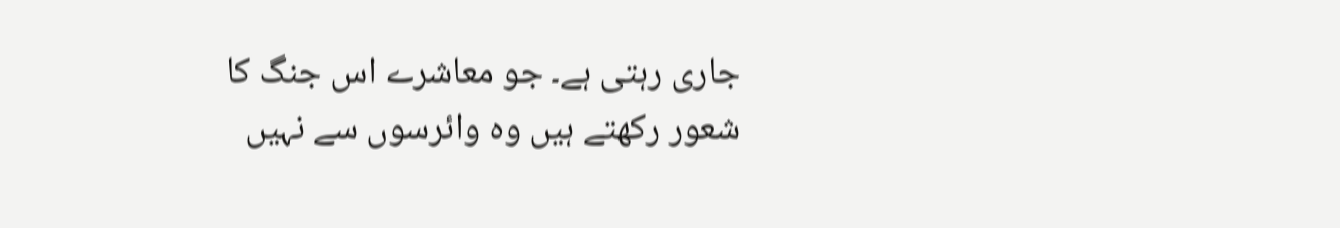جاری رہتی ہے۔ جو معاشرے اس جنگ کا شعور رکھتے ہیں وہ وائرسوں سے نہیں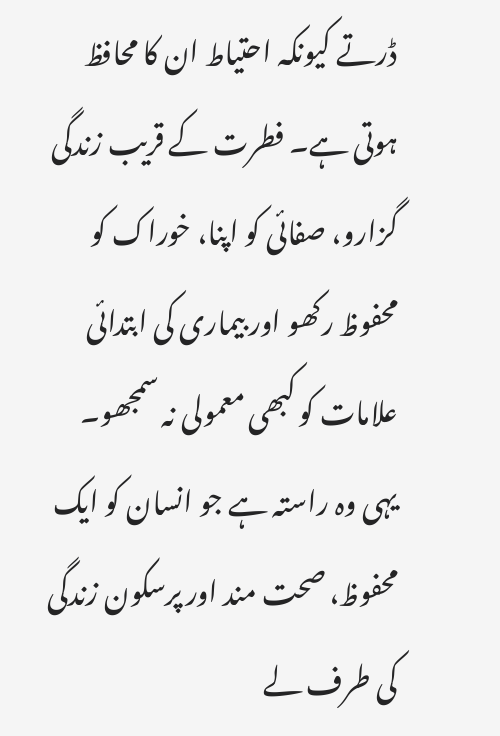ڈرتے کیونکہ احتیاط ان کا محافظ ہوتی ہے۔ فطرت کے قریب زندگی گزارو، صفائی کو اپنا، خوراک کو محفوظ رکھو اور بیماری کی ابتدائی علامات کو کبھی معمولی نہ سمجھو۔ یہی وہ راستہ ہے جو انسان کو ایک محفوظ، صحت مند اور پرسکون زندگی کی طرف لے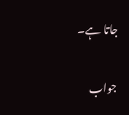جاتا ہے۔

جواب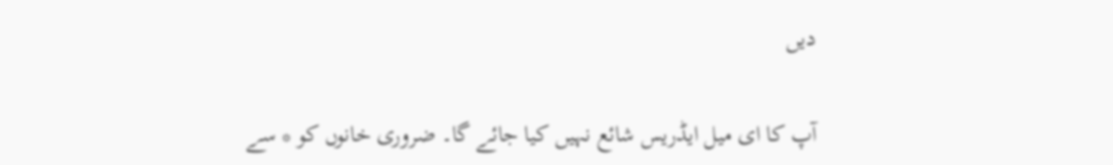دیں

آپ کا ای میل ایڈریس شائع نہیں کیا جائے گا۔ ضروری خانوں کو * سے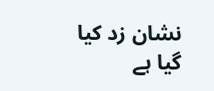نشان زد کیا گیا ہے